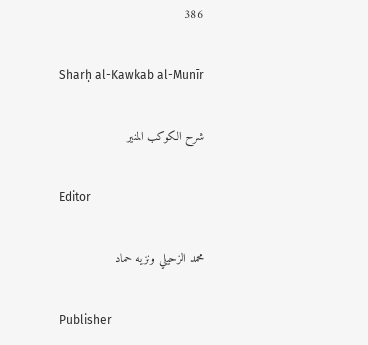386

Sharḥ al-Kawkab al-Munīr

شرح الكوكب المنير

Editor

محمد الزحيلي ونزيه حماد

Publisher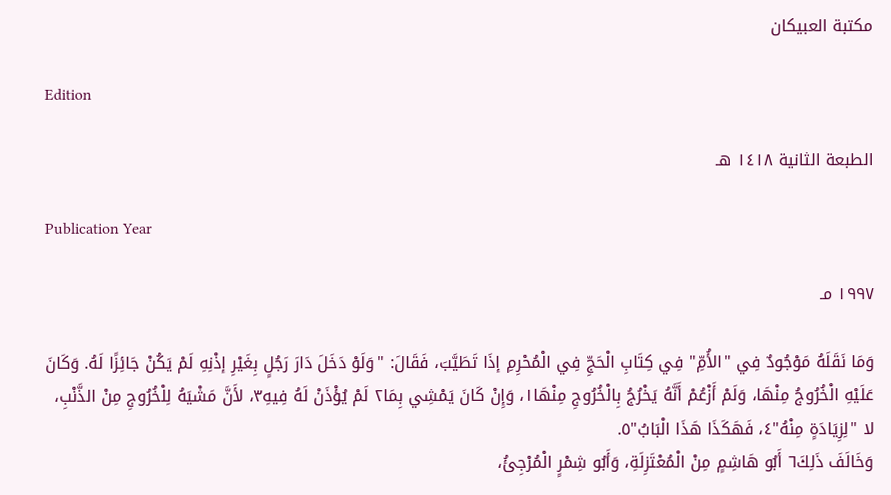مكتبة العبيكان

Edition

الطبعة الثانية ١٤١٨ هـ

Publication Year

١٩٩٧ مـ

وَمَا نَقَلَهُ مَوْجُودٌ فِي "الأُمِّ" فِي كِتَابِ الْحَجِّ فِي الْمُحْرِمِ إذَا تَطَيَّبَ، فَقَالَ: "وَلَوْ دَخَلَ دَارَ رَجُلٍ بِغَيْرِ إذْنِهِ لَمْ يَكُنْ جَائِزًا لَهُ. وَكَانَ عَلَيْهِ الْخُرُوجُ مِنْهَا، وَلَمْ أَزْعُمْ أَنَّهُ يَخْرُجُ بِالْخُرُوجِ مِنْهَا١، وَإِنْ كَانَ يَمْشِي بِمَا٢ لَمْ يُؤْذَنْ لَهُ فِيهِ٣، لأَنَّ مَشْيَهُ لِلْخُرُوجِ مِنْ الذَّنْبِ، لا "لِزِيَادَةٍ مِنْهُ"٤، فَهَكَذَا هَذَا الْبَابُ"٥.
وَخَالَفَ ذَلِكَ٦ أَبُو هَاشِمٍ مِنْ الْمُعْتَزِلَةِ، وَأَبُو شِمْرٍ الْمُرْجِئُ،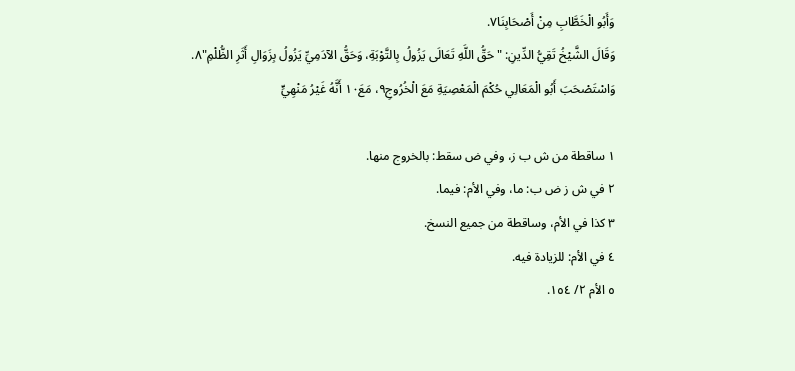وَأَبُو الْخَطَّابِ مِنْ أَصْحَابِنَا٧.
وَقَالَ الشَّيْخُ تَقِيُّ الدِّينِ: "حَقُّ اللَّهِ تَعَالَى يَزُولُ بِالتَّوْبَةِ، وَحَقُّ الآدَمِيِّ يَزُولُ بِزَوَالِ أَثَرِ الظُّلْمِ"٨.
وَاسْتَصْحَبَ أَبُو الْمَعَالِي حُكْمَ الْمَعْصِيَةِ مَعَ الْخُرُوجِ٩، مَعَ١٠ أَنَّهُ غَيْرُ مَنْهِيٍّ

١ ساقطة من ش ب ز، وفي ض سقط: بالخروج منها.
٢ في ش ز ض ب: ما، وفي الأم: فيما.
٣ كذا في الأم، وساقطة من جميع النسخ.
٤ في الأم: للزيادة فيه.
٥ الأم ٢/ ١٥٤.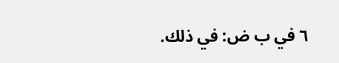٦ في ب ض: في ذلك.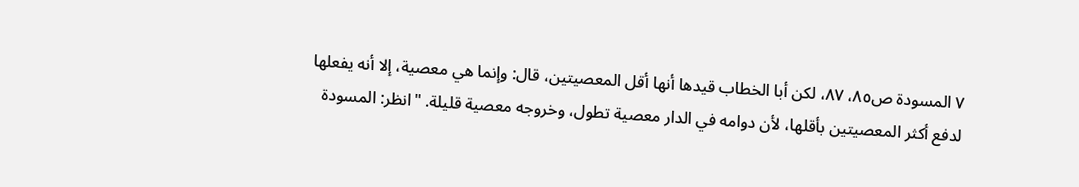٧ المسودة ص٨٥، ٨٧، لكن أبا الخطاب قيدها أنها أقل المعصيتين، قال: وإنما هي معصية، إلا أنه يفعلها لدفع أكثر المعصيتين بأقلها، لأن دوامه في الدار معصية تطول، وخروجه معصية قليلة. "انظر: المسودة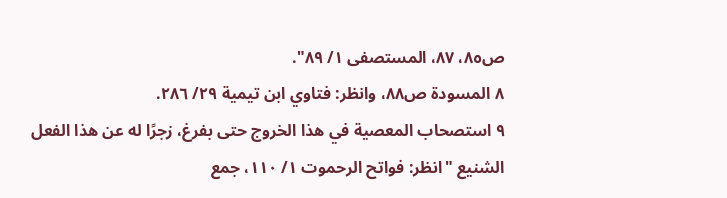ص٨٥، ٨٧، المستصفى ١/ ٨٩".
٨ المسودة ص٨٨، وانظر: فتاوي ابن تيمية ٢٩/ ٢٨٦.
٩ استصحاب المعصية في هذا الخروج حتى بفرغ، زجرًا له عن هذا الفعل الشنيع "انظر: فواتح الرحموت ١/ ١١٠، جمع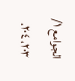الجوامع ١/ ٢٠٣، ٢٠٤.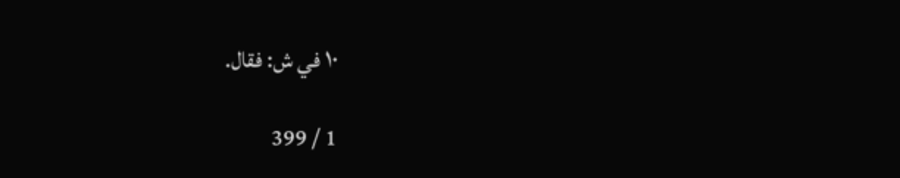١٠ في ش: فقال.

1 / 399